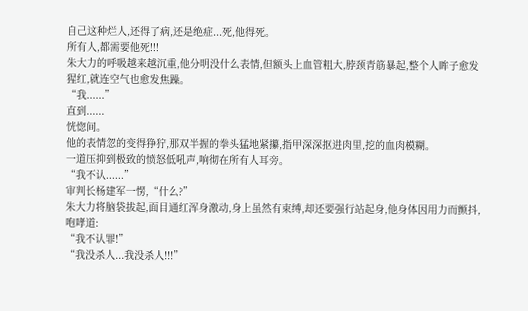自己这种烂人,还得了病,还是绝症...死,他得死。
所有人,都需要他死!!!
朱大力的呼吸越来越沉重,他分明没什么表情,但额头上血管粗大,脖颈青筋暴起,整个人眸子愈发猩红,就连空气也愈发焦躁。
“我......”
直到......
恍惚间。
他的表情忽的变得狰狞,那双半握的拳头猛地紧攥,指甲深深抠进肉里,挖的血肉模糊。
一道压抑到极致的愤怒低吼声,响彻在所有人耳旁。
“我不认......”
审判长杨建军一愣,“什么?”
朱大力将脑袋拔起,面目通红浑身激动,身上虽然有束缚,却还要强行站起身,他身体因用力而颤抖,咆哮道:
“我不认罪!”
“我没杀人...我没杀人!!!”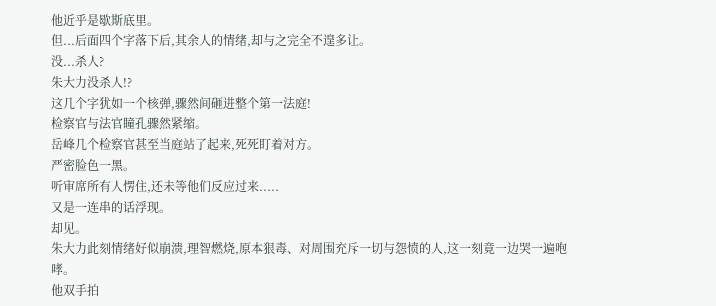他近乎是歇斯底里。
但...后面四个字落下后,其余人的情绪,却与之完全不遑多让。
没...杀人?
朱大力没杀人!?
这几个字犹如一个核弹,骤然间砸进整个第一法庭!
检察官与法官瞳孔骤然紧缩。
岳峰几个检察官甚至当庭站了起来,死死盯着对方。
严密脸色一黑。
听审席所有人愣住,还未等他们反应过来.....
又是一连串的话浮现。
却见。
朱大力此刻情绪好似崩溃,理智燃烧,原本狠毒、对周围充斥一切与怨愤的人,这一刻竟一边哭一遍咆哮。
他双手拍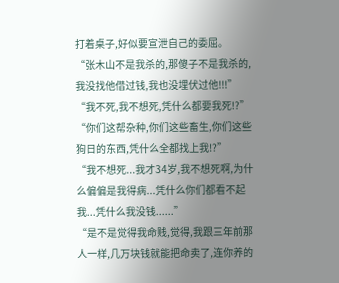打着桌子,好似要宣泄自己的委屈。
“张木山不是我杀的,那傻子不是我杀的,我没找他借过钱,我也没埋伏过他!!!”
“我不死,我不想死,凭什么都要我死!?”
“你们这帮杂种,你们这些畜生,你们这些狗日的东西,凭什么全都找上我!?”
“我不想死...我才34岁,我不想死啊,为什么偏偏是我得病...凭什么你们都看不起我...凭什么我没钱......”
“是不是觉得我命贱,觉得,我跟三年前那人一样,几万块钱就能把命卖了,连你养的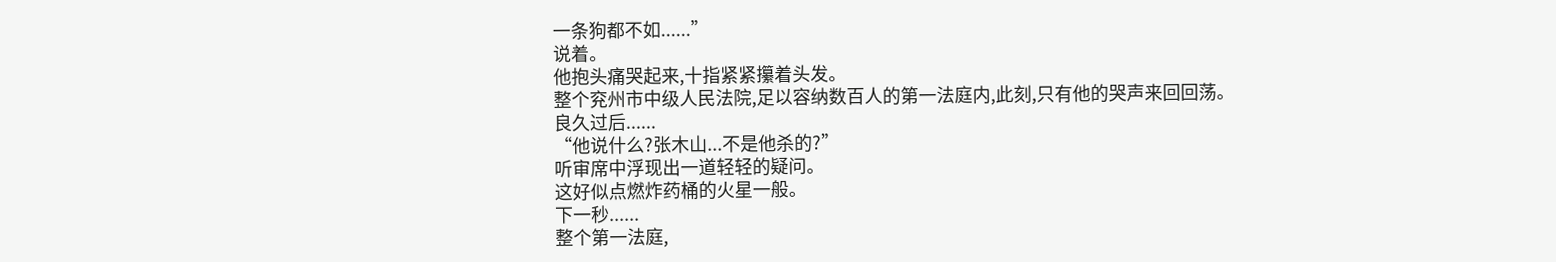一条狗都不如......”
说着。
他抱头痛哭起来,十指紧紧攥着头发。
整个兖州市中级人民法院,足以容纳数百人的第一法庭内,此刻,只有他的哭声来回回荡。
良久过后......
“他说什么?张木山...不是他杀的?”
听审席中浮现出一道轻轻的疑问。
这好似点燃炸药桶的火星一般。
下一秒......
整个第一法庭,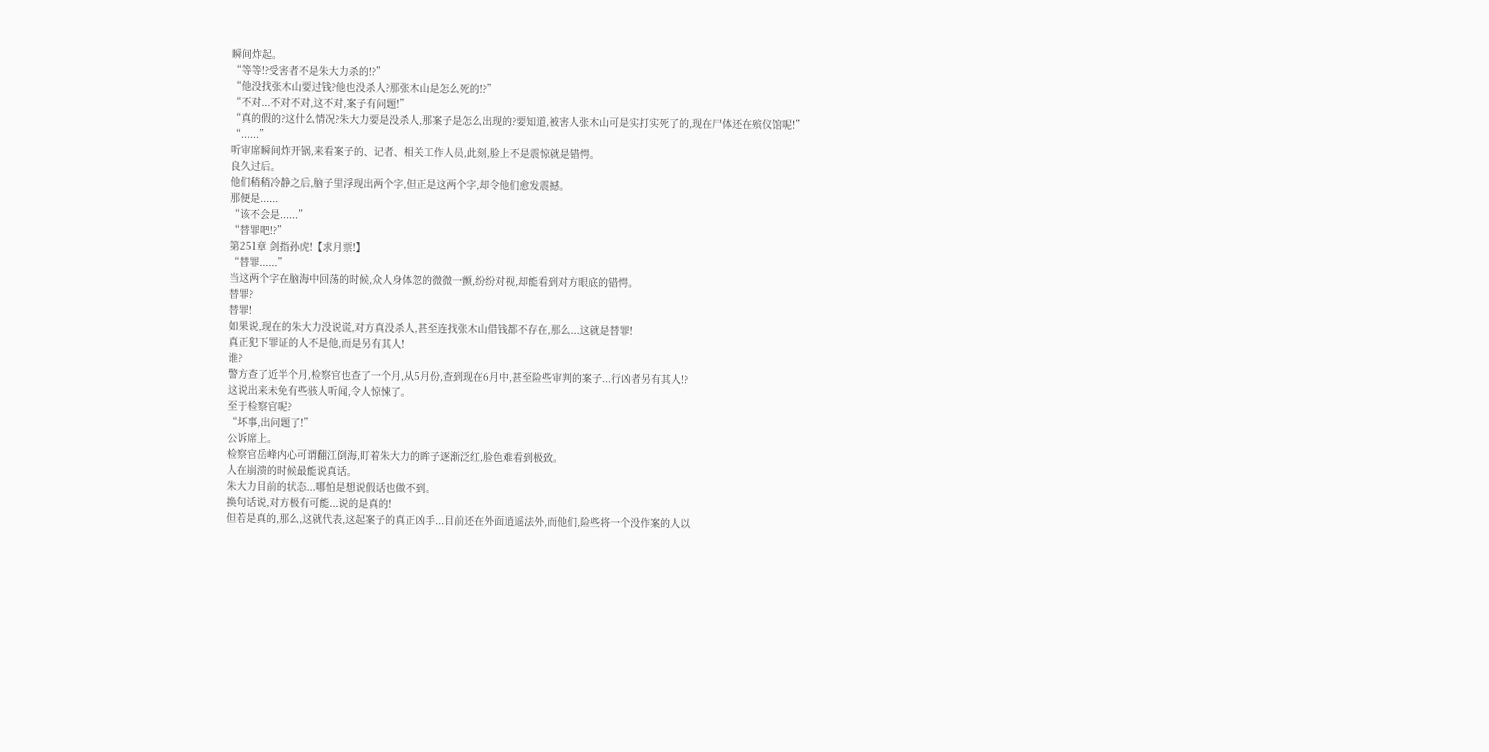瞬间炸起。
“等等!?受害者不是朱大力杀的!?”
“他没找张木山要过钱?他也没杀人?那张木山是怎么死的!?”
“不对...不对不对,这不对,案子有问题!”
“真的假的?这什么情况?朱大力要是没杀人,那案子是怎么出现的?要知道,被害人张木山可是实打实死了的,现在尸体还在殡仪馆呢!”
“......”
听审席瞬间炸开锅,来看案子的、记者、相关工作人员,此刻,脸上不是震惊就是错愕。
良久过后。
他们稍稍冷静之后,脑子里浮现出两个字,但正是这两个字,却令他们愈发震撼。
那便是......
“该不会是......”
“替罪吧!?”
第251章 剑指孙虎!【求月票!】
“替罪......”
当这两个字在脑海中回荡的时候,众人身体忽的微微一颤,纷纷对视,却能看到对方眼底的错愕。
替罪?
替罪!
如果说,现在的朱大力没说谎,对方真没杀人,甚至连找张木山借钱都不存在,那么...这就是替罪!
真正犯下罪证的人不是他,而是另有其人!
谁?
警方查了近半个月,检察官也查了一个月,从5月份,查到现在6月中,甚至险些审判的案子...行凶者另有其人!?
这说出来未免有些骇人听闻,令人惊悚了。
至于检察官呢?
“坏事,出问题了!”
公诉席上。
检察官岳峰内心可谓翻江倒海,盯着朱大力的眸子逐渐泛红,脸色难看到极致。
人在崩溃的时候最能说真话。
朱大力目前的状态...哪怕是想说假话也做不到。
换句话说,对方极有可能...说的是真的!
但若是真的,那么,这就代表,这起案子的真正凶手...目前还在外面逍遥法外,而他们,险些将一个没作案的人以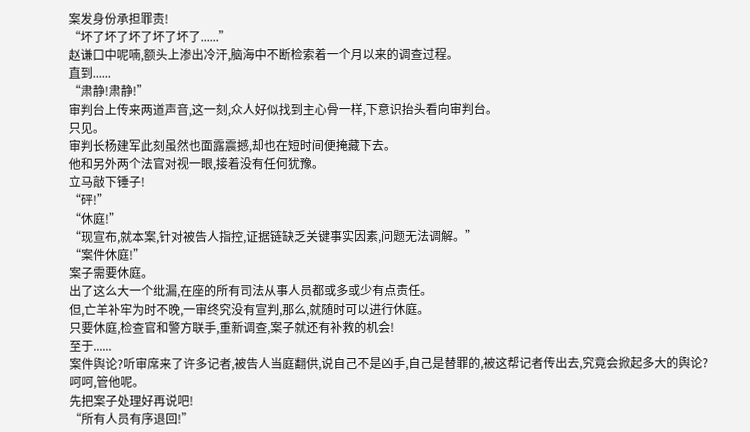案发身份承担罪责!
“坏了坏了坏了坏了坏了......”
赵谦口中呢喃,额头上渗出冷汗,脑海中不断检索着一个月以来的调查过程。
直到......
“肃静!肃静!”
审判台上传来两道声音,这一刻,众人好似找到主心骨一样,下意识抬头看向审判台。
只见。
审判长杨建军此刻虽然也面露震撼,却也在短时间便掩藏下去。
他和另外两个法官对视一眼,接着没有任何犹豫。
立马敲下锤子!
“砰!”
“休庭!”
“现宣布,就本案,针对被告人指控,证据链缺乏关键事实因素,问题无法调解。”
“案件休庭!”
案子需要休庭。
出了这么大一个纰漏,在座的所有司法从事人员都或多或少有点责任。
但,亡羊补牢为时不晚,一审终究没有宣判,那么,就随时可以进行休庭。
只要休庭,检查官和警方联手,重新调查,案子就还有补救的机会!
至于......
案件舆论?听审席来了许多记者,被告人当庭翻供,说自己不是凶手,自己是替罪的,被这帮记者传出去,究竟会掀起多大的舆论?
呵呵,管他呢。
先把案子处理好再说吧!
“所有人员有序退回!”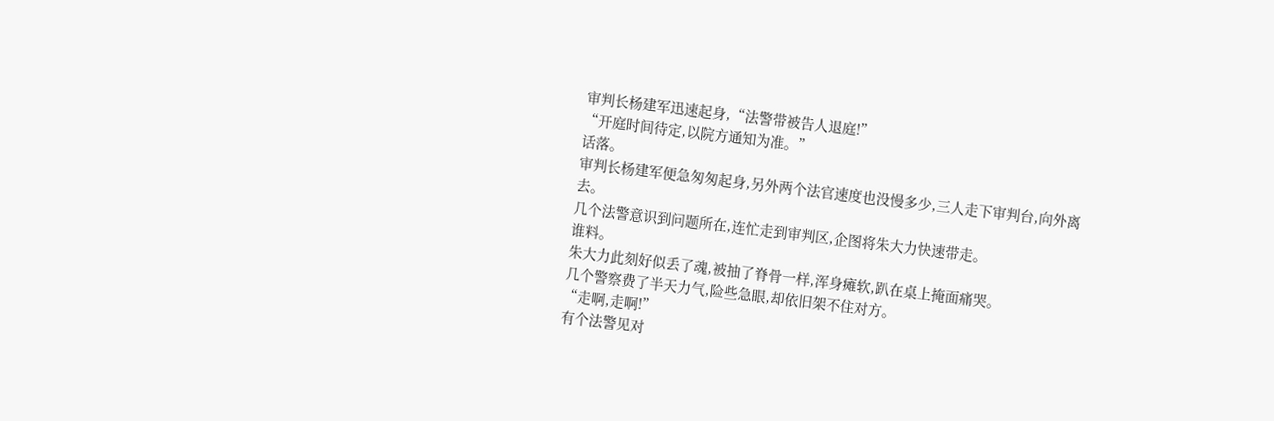审判长杨建军迅速起身,“法警带被告人退庭!”
“开庭时间待定,以院方通知为准。”
话落。
审判长杨建军便急匆匆起身,另外两个法官速度也没慢多少,三人走下审判台,向外离去。
几个法警意识到问题所在,连忙走到审判区,企图将朱大力快速带走。
谁料。
朱大力此刻好似丢了魂,被抽了脊骨一样,浑身瘫软,趴在桌上掩面痛哭。
几个警察费了半天力气,险些急眼,却依旧架不住对方。
“走啊,走啊!”
有个法警见对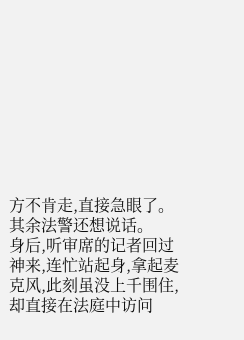方不肯走,直接急眼了。
其余法警还想说话。
身后,听审席的记者回过神来,连忙站起身,拿起麦克风,此刻虽没上千围住,却直接在法庭中访问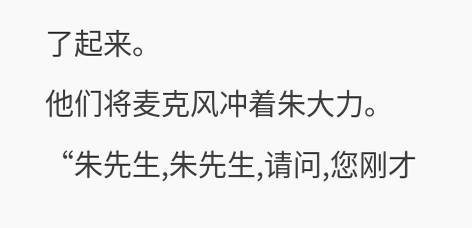了起来。
他们将麦克风冲着朱大力。
“朱先生,朱先生,请问,您刚才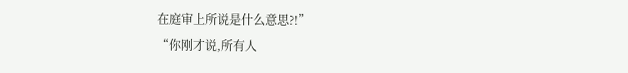在庭审上所说是什么意思?!”
“你刚才说,所有人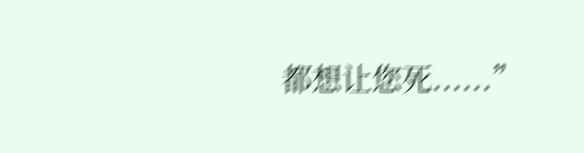都想让您死......”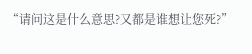“请问这是什么意思?又都是谁想让您死?”